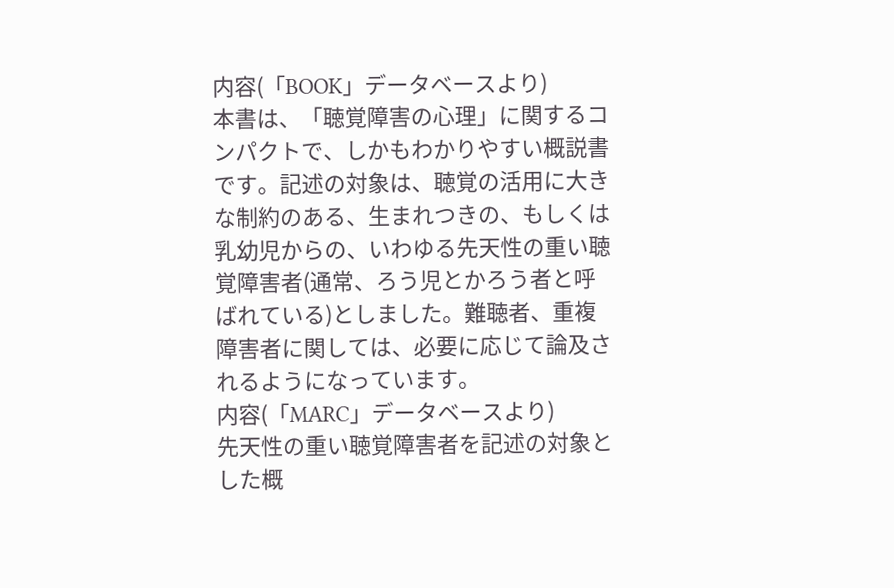内容(「BOOK」データベースより)
本書は、「聴覚障害の心理」に関するコンパクトで、しかもわかりやすい概説書です。記述の対象は、聴覚の活用に大きな制約のある、生まれつきの、もしくは乳幼児からの、いわゆる先天性の重い聴覚障害者(通常、ろう児とかろう者と呼ばれている)としました。難聴者、重複障害者に関しては、必要に応じて論及されるようになっています。
内容(「MARC」データベースより)
先天性の重い聴覚障害者を記述の対象とした概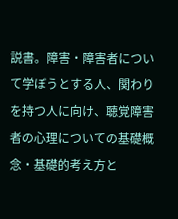説書。障害・障害者について学ぼうとする人、関わりを持つ人に向け、聴覚障害者の心理についての基礎概念・基礎的考え方と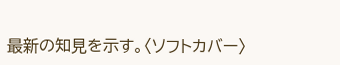最新の知見を示す。〈ソフトカバー〉